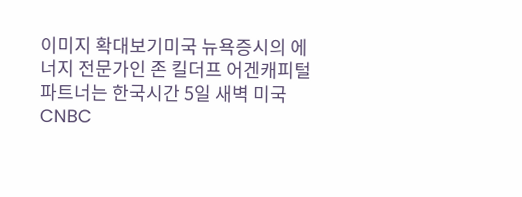이미지 확대보기미국 뉴욕증시의 에너지 전문가인 존 킬더프 어겐캐피털 파트너는 한국시간 5일 새벽 미국 CNBC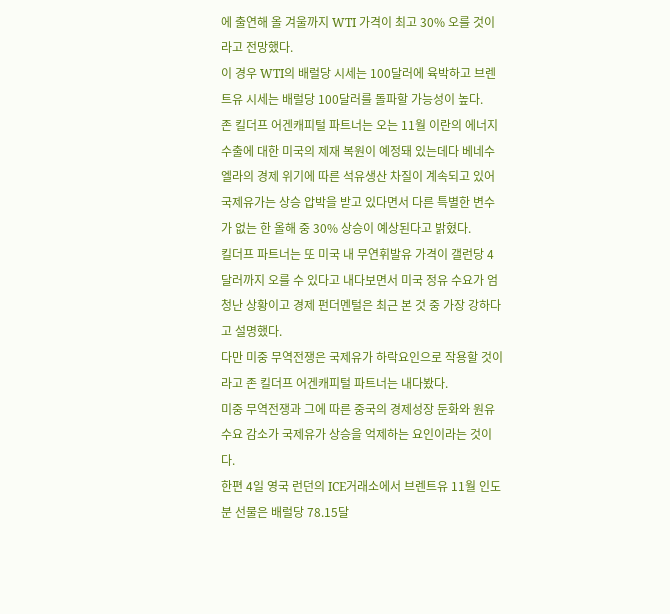에 출연해 올 겨울까지 WTI 가격이 최고 30% 오를 것이라고 전망했다.
이 경우 WTI의 배럴당 시세는 100달러에 육박하고 브렌트유 시세는 배럴당 100달러를 돌파할 가능성이 높다.
존 킬더프 어겐캐피털 파트너는 오는 11월 이란의 에너지 수출에 대한 미국의 제재 복원이 예정돼 있는데다 베네수엘라의 경제 위기에 따른 석유생산 차질이 계속되고 있어 국제유가는 상승 압박을 받고 있다면서 다른 특별한 변수가 없는 한 올해 중 30% 상승이 예상된다고 밝혔다.
킬더프 파트너는 또 미국 내 무연휘발유 가격이 갤런당 4달러까지 오를 수 있다고 내다보면서 미국 정유 수요가 엄청난 상황이고 경제 펀더멘털은 최근 본 것 중 가장 강하다고 설명했다.
다만 미중 무역전쟁은 국제유가 하락요인으로 작용할 것이라고 존 킬더프 어겐캐피털 파트너는 내다봤다.
미중 무역전쟁과 그에 따른 중국의 경제성장 둔화와 원유수요 감소가 국제유가 상승을 억제하는 요인이라는 것이다.
한편 4일 영국 런던의 ICE거래소에서 브렌트유 11월 인도분 선물은 배럴당 78.15달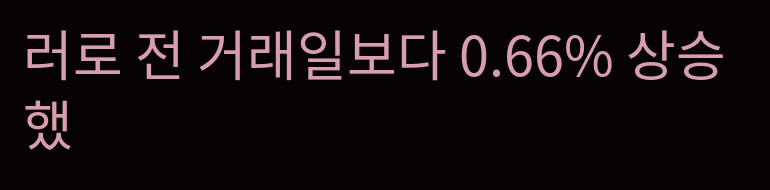러로 전 거래일보다 0.66% 상승했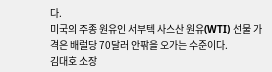다.
미국의 주종 원유인 서부텍 사스산 원유(WTI) 선물 가격은 배럴당 70달러 안팎을 오가는 수준이다.
김대호 소장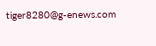tiger8280@g-enews.com